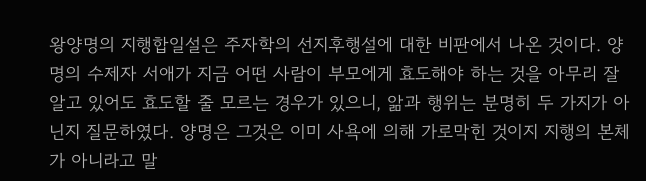왕양명의 지행합일설은 주자학의 선지후행설에 대한 비판에서 나온 것이다. 양명의 수제자 서애가 지금 어떤 사람이 부모에게 효도해야 하는 것을 아무리 잘 알고 있어도 효도할 줄 모르는 경우가 있으니, 앎과 행위는 분명히 두 가지가 아닌지 질문하였다. 양명은 그것은 이미 사욕에 의해 가로막힌 것이지 지행의 본체가 아니라고 말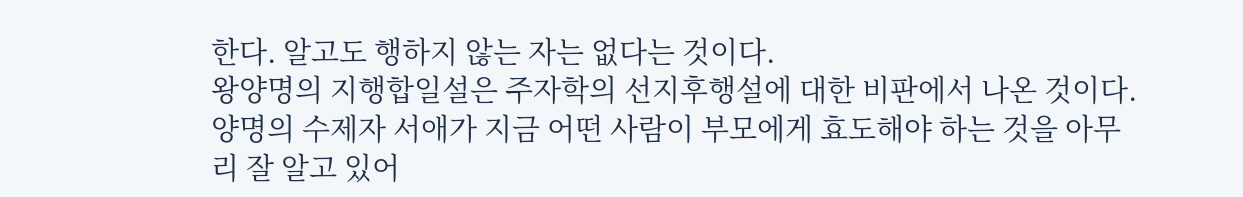한다. 알고도 행하지 않는 자는 없다는 것이다.
왕양명의 지행합일설은 주자학의 선지후행설에 대한 비판에서 나온 것이다. 양명의 수제자 서애가 지금 어떤 사람이 부모에게 효도해야 하는 것을 아무리 잘 알고 있어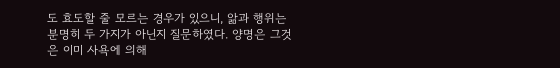도 효도할 줄 모르는 경우가 있으니, 앎과 행위는 분명히 두 가지가 아닌지 질문하였다. 양명은 그것은 이미 사욕에 의해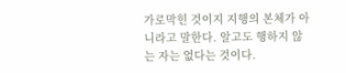가로막힌 것이지 지행의 본체가 아니라고 말한다. 알고도 행하지 않는 자는 없다는 것이다.